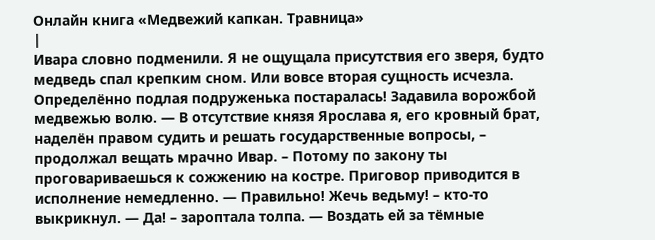Онлайн книга «Медвежий капкан. Травница»
|
Ивара словно подменили. Я не ощущала присутствия его зверя, будто медведь спал крепким сном. Или вовсе вторая сущность исчезла. Определённо подлая подруженька постаралась! Задавила ворожбой медвежью волю. — В отсутствие князя Ярослава я, его кровный брат, наделён правом судить и решать государственные вопросы, – продолжал вещать мрачно Ивар. – Потому по закону ты проговариваешься к сожжению на костре. Приговор приводится в исполнение немедленно. — Правильно! Жечь ведьму! – кто‑то выкрикнул. — Да! – зароптала толпа. — Воздать ей за тёмные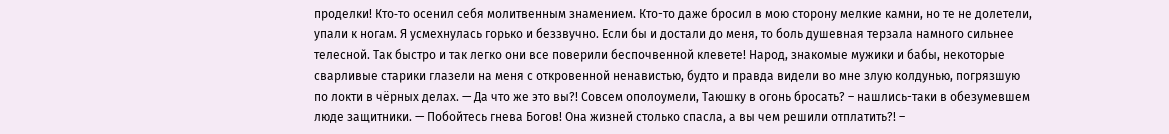проделки! Кто‑то осенил себя молитвенным знамением. Кто-то даже бросил в мою сторону мелкие камни, но те не долетели, упали к ногам. Я усмехнулась горько и беззвучно. Если бы и достали до меня, то боль душевная терзала намного сильнее телесной. Так быстро и так легко они все поверили беспочвенной клевете! Народ, знакомые мужики и бабы, некоторые сварливые старики глазели на меня с откровенной ненавистью, будто и правда видели во мне злую колдунью, погрязшую по локти в чёрных делах. — Да что же это вы?! Совсем ополоумели, Таюшку в огонь бросать? – нашлись-таки в обезумевшем люде защитники. — Побойтесь гнева Богов! Она жизней столько спасла, а вы чем решили отплатить?! –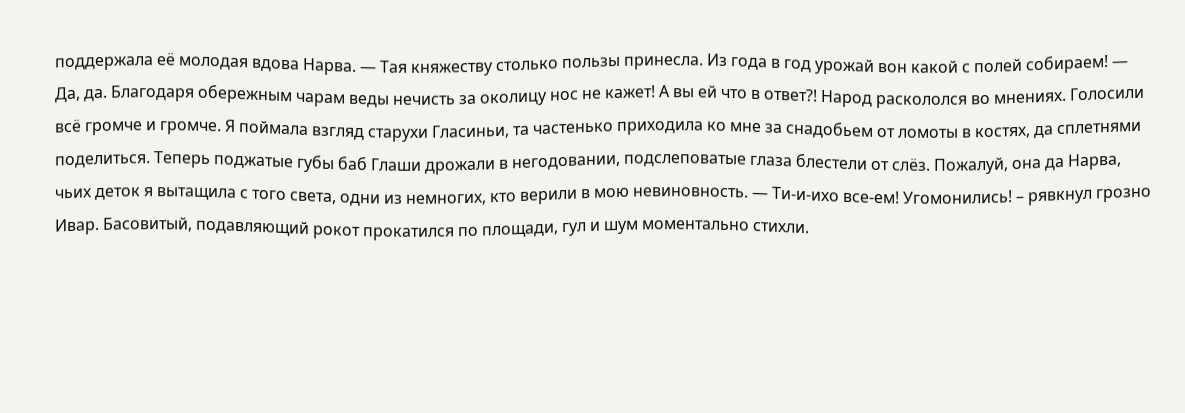поддержала её молодая вдова Нарва. — Тая княжеству столько пользы принесла. Из года в год урожай вон какой с полей собираем! — Да, да. Благодаря обережным чарам веды нечисть за околицу нос не кажет! А вы ей что в ответ?! Народ раскололся во мнениях. Голосили всё громче и громче. Я поймала взгляд старухи Гласиньи, та частенько приходила ко мне за снадобьем от ломоты в костях, да сплетнями поделиться. Теперь поджатые губы баб Глаши дрожали в негодовании, подслеповатые глаза блестели от слëз. Пожалуй, она да Нарва, чьих деток я вытащила с того света, одни из немногих, кто верили в мою невиновность. — Ти-и-ихо все-ем! Угомонились! – рявкнул грозно Ивар. Басовитый, подавляющий рокот прокатился по площади, гул и шум моментально стихли.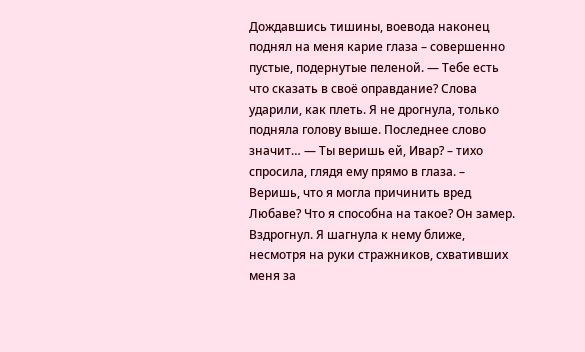Дождавшись тишины, воевода наконец поднял на меня карие глаза – совершенно пустые, подернутые пеленой. — Тебе есть что сказать в своё оправдание? Слова ударили, как плеть. Я не дрогнула, только подняла голову выше. Последнее слово значит… — Ты веришь ей, Ивар? – тихо спросила, глядя ему прямо в глаза. – Веришь, что я могла причинить вред Любаве? Что я способна на такое? Он замер. Вздрогнул. Я шагнула к нему ближе, несмотря на руки стражников, схвативших меня за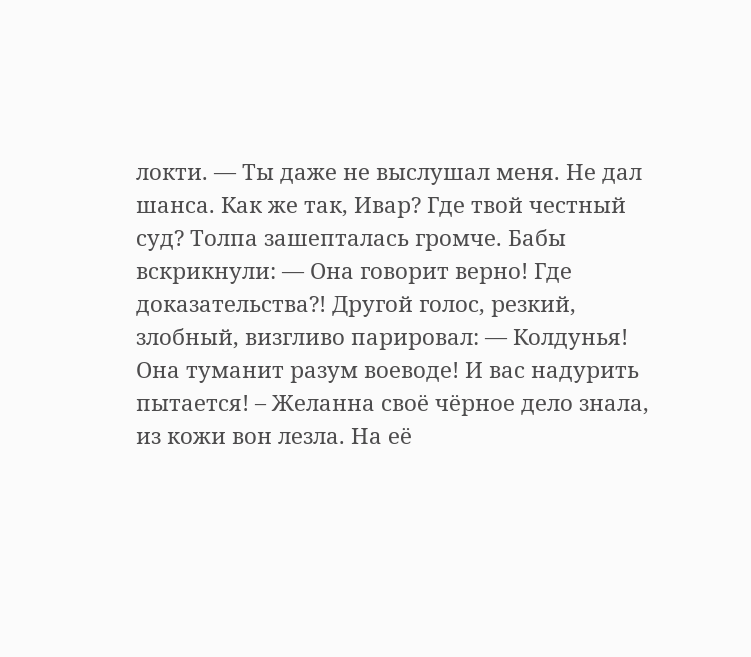локти. — Ты даже не выслушал меня. Не дал шанса. Как же так, Ивар? Где твой честный суд? Толпа зашепталась громче. Бабы вскрикнули: — Она говорит верно! Где доказательства?! Другой голос, резкий, злобный, визгливо парировал: — Колдунья! Она туманит разум воеводе! И вас надурить пытается! – Желанна своё чёрное дело знала, из кожи вон лезла. На её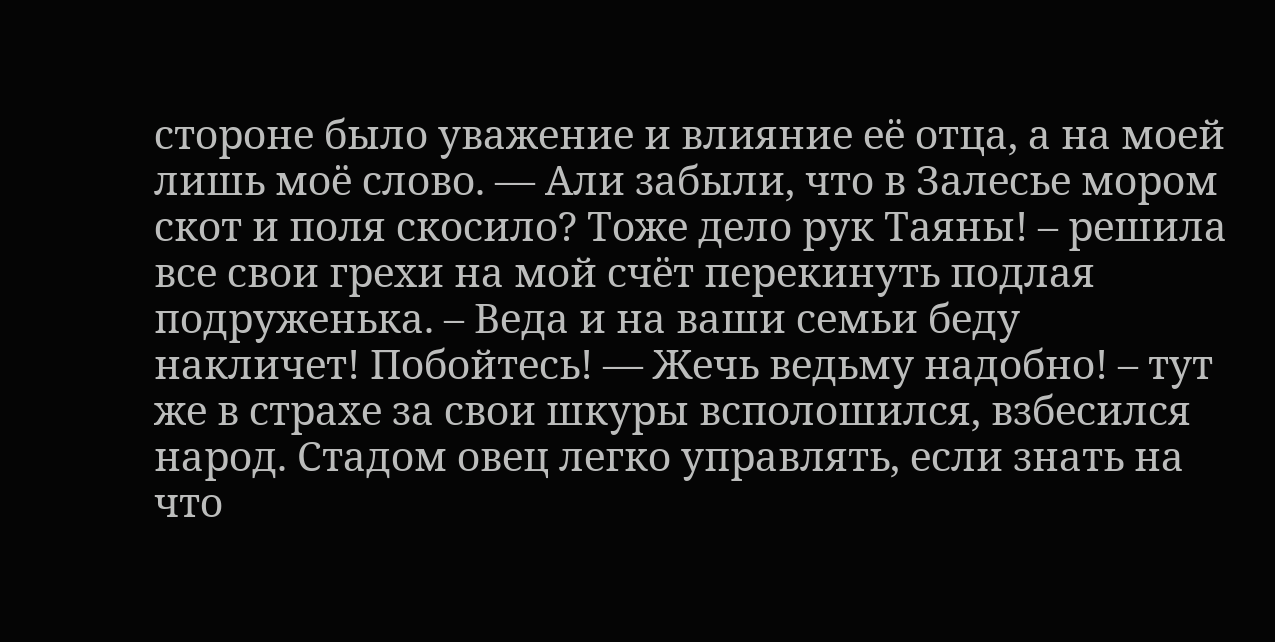стороне было уважение и влияние её отца, а на моей лишь моё слово. — Али забыли, что в Залесье мором скот и поля скосило? Тоже дело рук Таяны! – решила все свои грехи на мой счёт перекинуть подлая подруженька. – Веда и на ваши семьи беду накличет! Побойтесь! — Жечь ведьму надобно! – тут же в страхе за свои шкуры всполошился, взбесился народ. Стадом овец легко управлять, если знать на что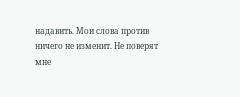надавить. Мои слова против ничего не изменит. Не поверят мне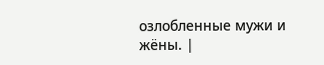озлобленные мужи и жëны. |